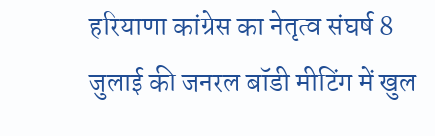हरियाणा कांग्रेस का नेतृत्व संघर्ष 8 जुलाई की जनरल बॉडी मीटिंग में खुल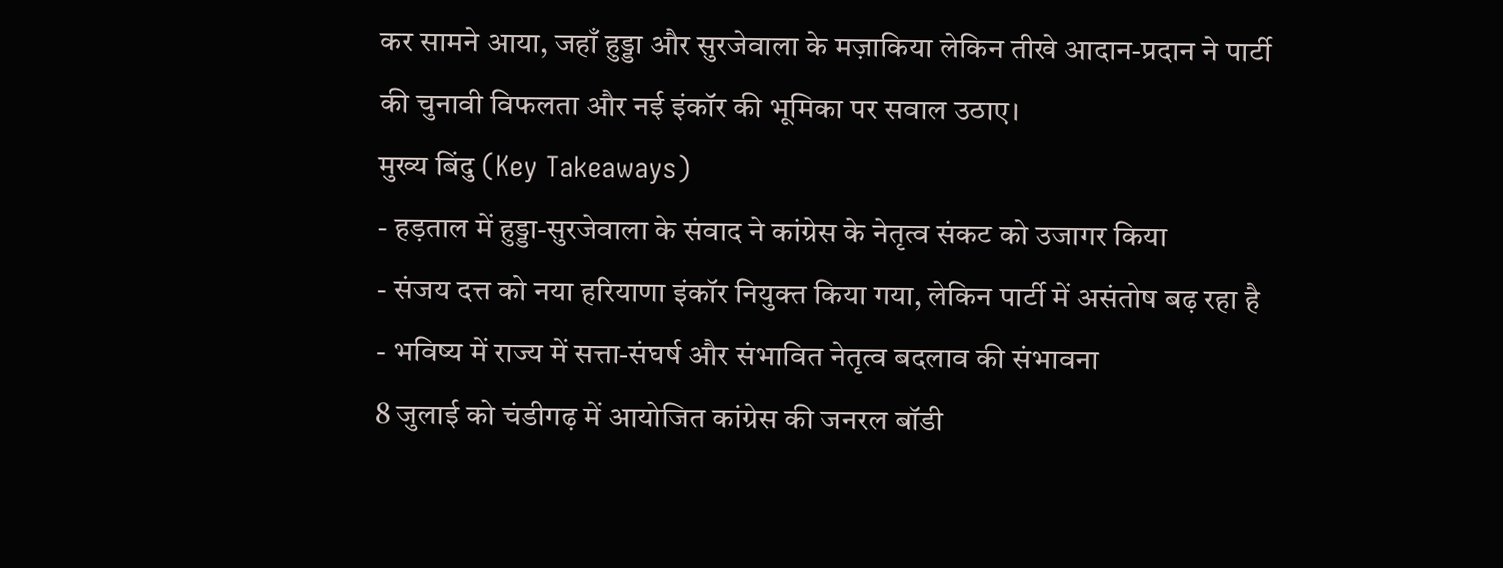कर सामने आया, जहाँ हुड्डा और सुरजेवाला के मज़ाकिया लेकिन तीखे आदान‑प्रदान ने पार्टी की चुनावी विफलता और नई इंकॉर की भूमिका पर सवाल उठाए।
मुख्य बिंदु (Key Takeaways)
- हड़ताल में हुड्डा‑सुरजेवाला के संवाद ने कांग्रेस के नेतृत्व संकट को उजागर किया
- संजय दत्त को नया हरियाणा इंकॉर नियुक्त किया गया, लेकिन पार्टी में असंतोष बढ़ रहा है
- भविष्य में राज्य में सत्ता‑संघर्ष और संभावित नेतृत्व बदलाव की संभावना
8 जुलाई को चंडीगढ़ में आयोजित कांग्रेस की जनरल बॉडी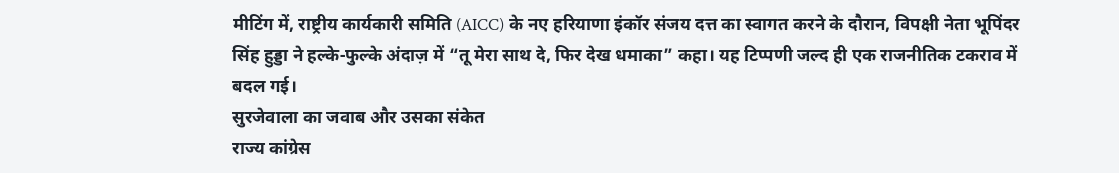मीटिंग में, राष्ट्रीय कार्यकारी समिति (AICC) के नए हरियाणा इंकॉर संजय दत्त का स्वागत करने के दौरान, विपक्षी नेता भूपिंदर सिंह हुड्डा ने हल्के‑फुल्के अंदाज़ में “तू मेरा साथ दे, फिर देख धमाका” कहा। यह टिप्पणी जल्द ही एक राजनीतिक टकराव में बदल गई।
सुरजेवाला का जवाब और उसका संकेत
राज्य कांग्रेस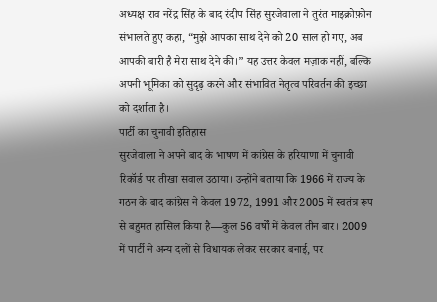अध्यक्ष राव नरेंद्र सिंह के बाद रंदीप सिंह सुरजेवाला ने तुरंत माइक्रोफ़ोन संभालते हुए कहा, “मुझे आपका साथ देने को 20 साल हो गए, अब आपकी बारी है मेरा साथ देने की।” यह उत्तर केवल मज़ाक नहीं, बल्कि अपनी भूमिका को सुदृढ़ करने और संभावित नेतृत्व परिवर्तन की इच्छा को दर्शाता है।
पार्टी का चुनावी इतिहास
सुरजेवाला ने अपने बाद के भाषण में कांग्रेस के हरियाणा में चुनावी रिकॉर्ड पर तीखा सवाल उठाया। उन्होंने बताया कि 1966 में राज्य के गठन के बाद कांग्रेस ने केवल 1972, 1991 और 2005 में स्वतंत्र रूप से बहुमत हासिल किया है—कुल 56 वर्षों में केवल तीन बार। 2009 में पार्टी ने अन्य दलों से विधायक लेकर सरकार बनाई, पर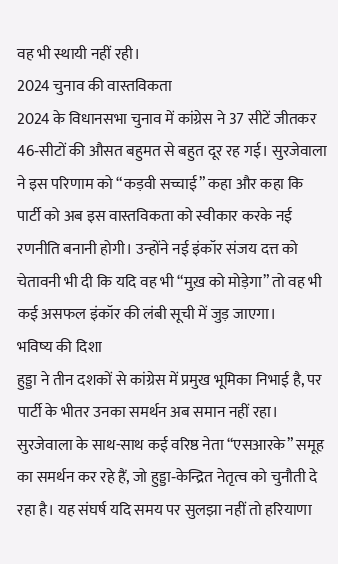वह भी स्थायी नहीं रही।
2024 चुनाव की वास्तविकता
2024 के विधानसभा चुनाव में कांग्रेस ने 37 सीटें जीतकर 46‑सीटों की औसत बहुमत से बहुत दूर रह गई। सुरजेवाला ने इस परिणाम को “कड़वी सच्चाई” कहा और कहा कि पार्टी को अब इस वास्तविकता को स्वीकार करके नई रणनीति बनानी होगी। उन्होंने नई इंकॉर संजय दत्त को चेतावनी भी दी कि यदि वह भी “मुख़ को मोड़ेगा” तो वह भी कई असफल इंकॉर की लंबी सूची में जुड़ जाएगा।
भविष्य की दिशा
हुड्डा ने तीन दशकों से कांग्रेस में प्रमुख भूमिका निभाई है, पर पार्टी के भीतर उनका समर्थन अब समान नहीं रहा। सुरजेवाला के साथ-साथ कई वरिष्ठ नेता “एसआरके” समूह का समर्थन कर रहे हैं, जो हुड्डा‑केन्द्रित नेतृत्व को चुनौती दे रहा है। यह संघर्ष यदि समय पर सुलझा नहीं तो हरियाणा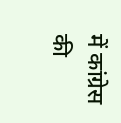में कांग्रेस की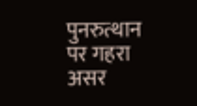पुनरुत्थान पर गहरा असर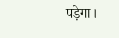पड़ेगा।